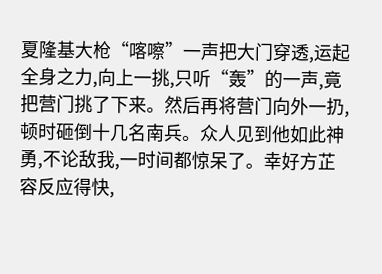夏隆基大枪“喀嚓”一声把大门穿透,运起全身之力,向上一挑,只听“轰”的一声,竟把营门挑了下来。然后再将营门向外一扔,顿时砸倒十几名南兵。众人见到他如此神勇,不论敌我,一时间都惊呆了。幸好方芷容反应得快,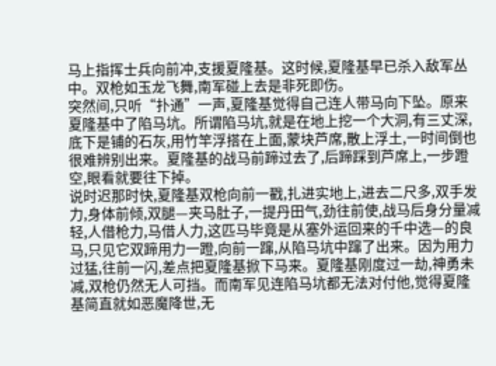马上指挥士兵向前冲,支援夏隆基。这时候,夏隆基早已杀入敌军丛中。双枪如玉龙飞舞,南军碰上去是非死即伤。
突然间,只听“扑通”一声,夏隆基觉得自己连人带马向下坠。原来夏隆基中了陷马坑。所谓陷马坑,就是在地上挖一个大洞,有三丈深,底下是铺的石灰,用竹竿浮搭在上面,蒙块芦席,散上浮土,一时间倒也很难辨别出来。夏隆基的战马前蹄过去了,后蹄踩到芦席上,一步蹬空,眼看就要往下掉。
说时迟那时快,夏隆基双枪向前一戳,扎进实地上,进去二尺多,双手发力,身体前倾,双腿—夹马肚子,一提丹田气,劲往前使,战马后身分量减轻,人借枪力,马借人力,这匹马毕竟是从塞外运回来的千中选—的良马,只见它双蹄用力一蹬,向前一蹿,从陷马坑中蹿了出来。因为用力过猛,往前一闪,差点把夏隆基掀下马来。夏隆基刚度过一劫,神勇未减,双枪仍然无人可挡。而南军见连陷马坑都无法对付他,觉得夏隆基简直就如恶魔降世,无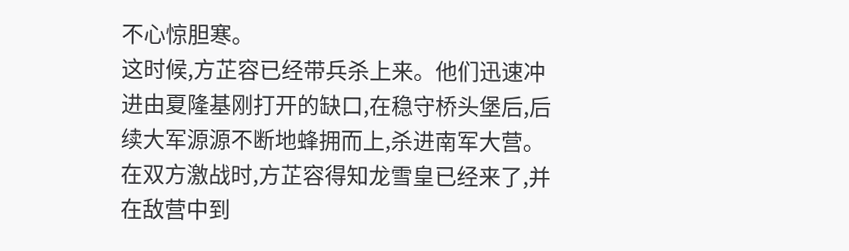不心惊胆寒。
这时候,方芷容已经带兵杀上来。他们迅速冲进由夏隆基刚打开的缺口,在稳守桥头堡后,后续大军源源不断地蜂拥而上,杀进南军大营。
在双方激战时,方芷容得知龙雪皇已经来了,并在敌营中到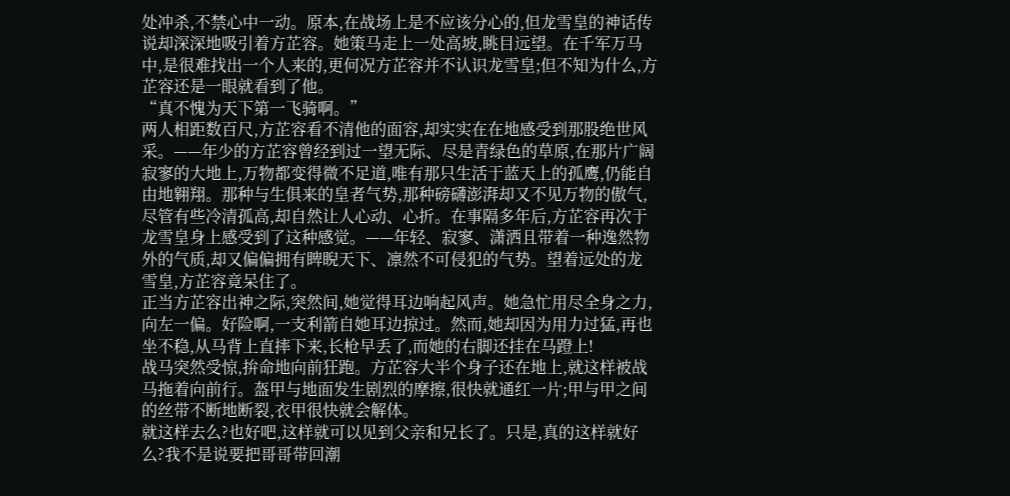处冲杀,不禁心中一动。原本,在战场上是不应该分心的,但龙雪皇的神话传说却深深地吸引着方芷容。她策马走上一处高坡,眺目远望。在千军万马中,是很难找出一个人来的,更何况方芷容并不认识龙雪皇;但不知为什么,方芷容还是一眼就看到了他。
“真不愧为天下第一飞骑啊。”
两人相距数百尺,方芷容看不清他的面容,却实实在在地感受到那股绝世风采。——年少的方芷容曾经到过一望无际、尽是青绿色的草原,在那片广阔寂寥的大地上,万物都变得微不足道,唯有那只生活于蓝天上的孤鹰,仍能自由地翱翔。那种与生俱来的皇者气势,那种磅礴澎湃却又不见万物的傲气,尽管有些冷清孤高,却自然让人心动、心折。在事隔多年后,方芷容再次于龙雪皇身上感受到了这种感觉。——年轻、寂寥、潇洒且带着一种逸然物外的气质,却又偏偏拥有睥睨天下、凛然不可侵犯的气势。望着远处的龙雪皇,方芷容竟呆住了。
正当方芷容出神之际,突然间,她觉得耳边响起风声。她急忙用尽全身之力,向左一偏。好险啊,一支利箭自她耳边掠过。然而,她却因为用力过猛,再也坐不稳,从马背上直摔下来,长枪早丢了,而她的右脚还挂在马蹬上!
战马突然受惊,拚命地向前狂跑。方芷容大半个身子还在地上,就这样被战马拖着向前行。盔甲与地面发生剧烈的摩擦,很快就通红一片;甲与甲之间的丝带不断地断裂,衣甲很快就会解体。
就这样去么?也好吧,这样就可以见到父亲和兄长了。只是,真的这样就好么?我不是说要把哥哥带回潮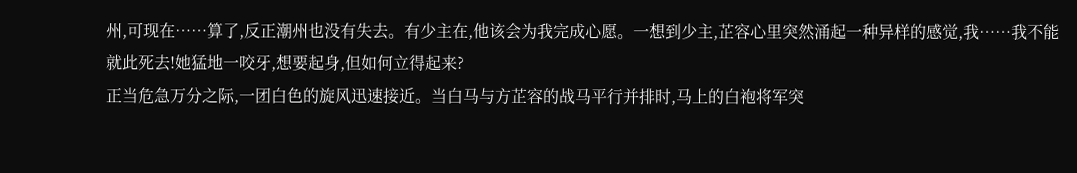州,可现在……算了,反正潮州也没有失去。有少主在,他该会为我完成心愿。一想到少主,芷容心里突然涌起一种异样的感觉,我……我不能就此死去!她猛地一咬牙,想要起身,但如何立得起来?
正当危急万分之际,一团白色的旋风迅速接近。当白马与方芷容的战马平行并排时,马上的白袍将军突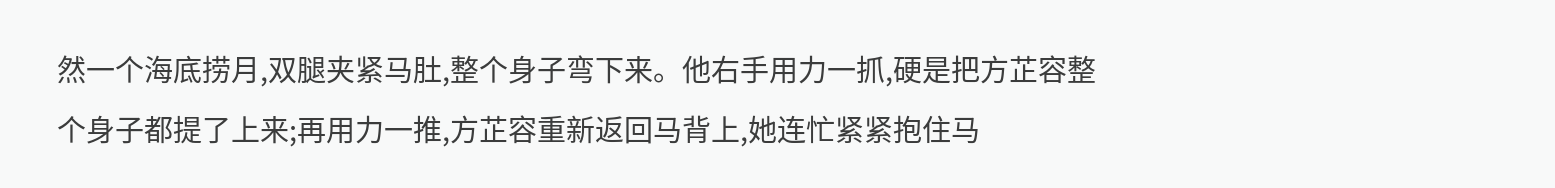然一个海底捞月,双腿夹紧马肚,整个身子弯下来。他右手用力一抓,硬是把方芷容整个身子都提了上来;再用力一推,方芷容重新返回马背上,她连忙紧紧抱住马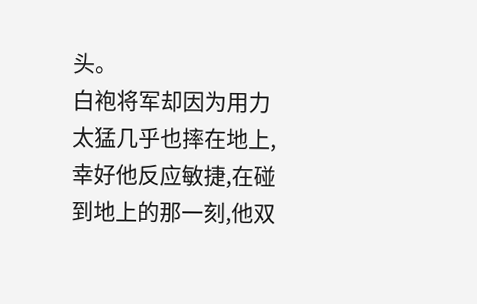头。
白袍将军却因为用力太猛几乎也摔在地上,幸好他反应敏捷,在碰到地上的那一刻,他双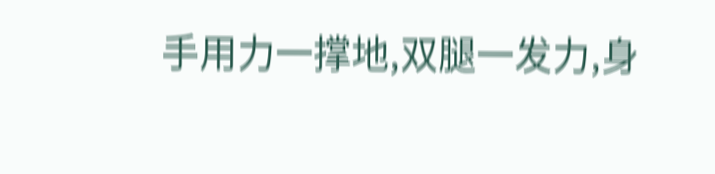手用力一撑地,双腿一发力,身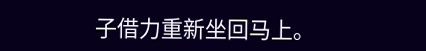子借力重新坐回马上。